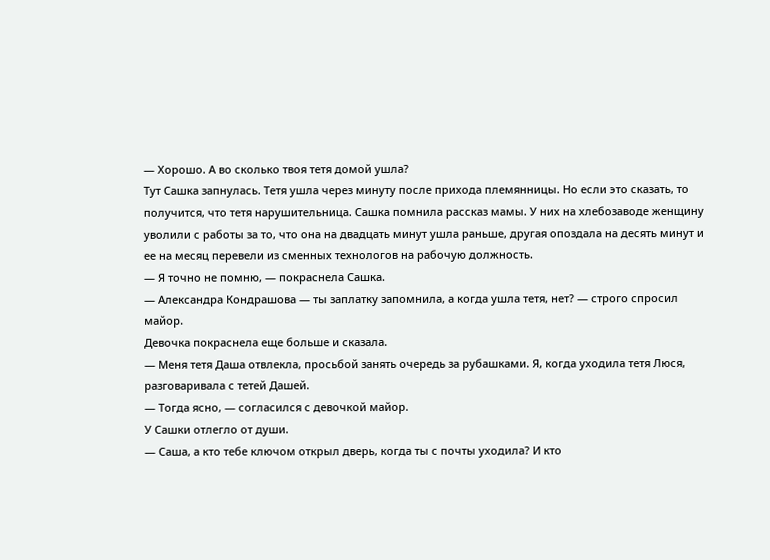— Хорошо. А во сколько твоя тетя домой ушла?
Тут Сашка запнулась. Тетя ушла через минуту после прихода племянницы. Но если это сказать, то получится, что тетя нарушительница. Сашка помнила рассказ мамы. У них на хлебозаводе женщину уволили с работы за то, что она на двадцать минут ушла раньше, другая опоздала на десять минут и ее на месяц перевели из сменных технологов на рабочую должность.
— Я точно не помню, — покраснела Сашка.
— Александра Кондрашова — ты заплатку запомнила, а когда ушла тетя, нет? — строго спросил майор.
Девочка покраснела еще больше и сказала.
— Меня тетя Даша отвлекла, просьбой занять очередь за рубашками. Я, когда уходила тетя Люся, разговаривала с тетей Дашей.
— Тогда ясно, — согласился с девочкой майор.
У Сашки отлегло от души.
— Саша, а кто тебе ключом открыл дверь, когда ты с почты уходила? И кто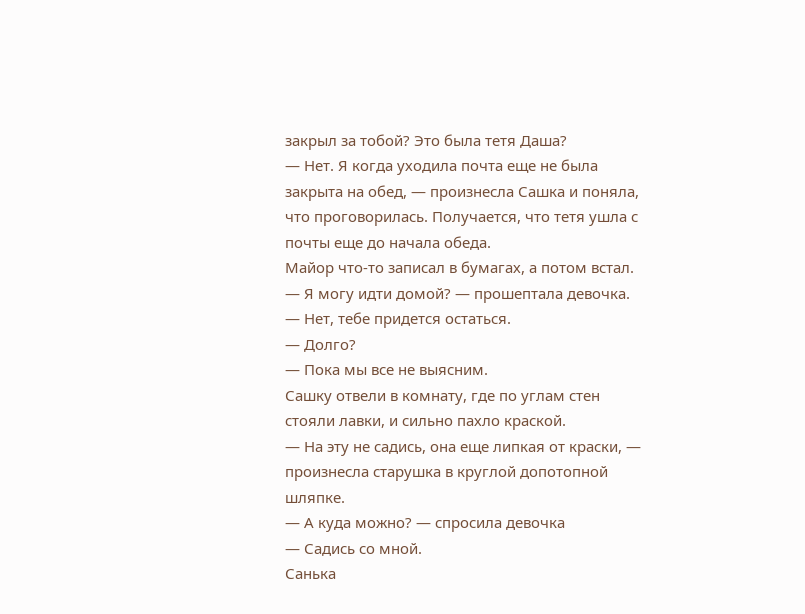закрыл за тобой? Это была тетя Даша?
— Нет. Я когда уходила почта еще не была закрыта на обед, — произнесла Сашка и поняла, что проговорилась. Получается, что тетя ушла с почты еще до начала обеда.
Майор что-то записал в бумагах, а потом встал.
— Я могу идти домой? — прошептала девочка.
— Нет, тебе придется остаться.
— Долго?
— Пока мы все не выясним.
Сашку отвели в комнату, где по углам стен стояли лавки, и сильно пахло краской.
— На эту не садись, она еще липкая от краски, — произнесла старушка в круглой допотопной шляпке.
— А куда можно? — спросила девочка
— Садись со мной.
Санька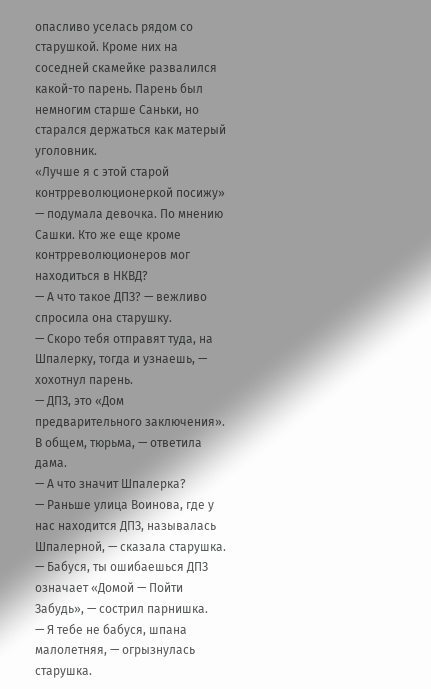опасливо уселась рядом со старушкой. Кроме них на соседней скамейке развалился какой-то парень. Парень был немногим старше Саньки, но старался держаться как матерый уголовник.
«Лучше я с этой старой контрреволюционеркой посижу» — подумала девочка. По мнению Сашки. Кто же еще кроме контрреволюционеров мог находиться в НКВД?
— А что такое ДПЗ? — вежливо спросила она старушку.
— Скоро тебя отправят туда, на Шпалерку, тогда и узнаешь, — хохотнул парень.
— ДПЗ, это «Дом предварительного заключения». В общем, тюрьма, — ответила дама.
— А что значит Шпалерка?
— Раньше улица Воинова, где у нас находится ДПЗ, называлась Шпалерной, — сказала старушка.
— Бабуся, ты ошибаешься ДПЗ означает «Домой — Пойти Забудь», — сострил парнишка.
— Я тебе не бабуся, шпана малолетняя, — огрызнулась старушка.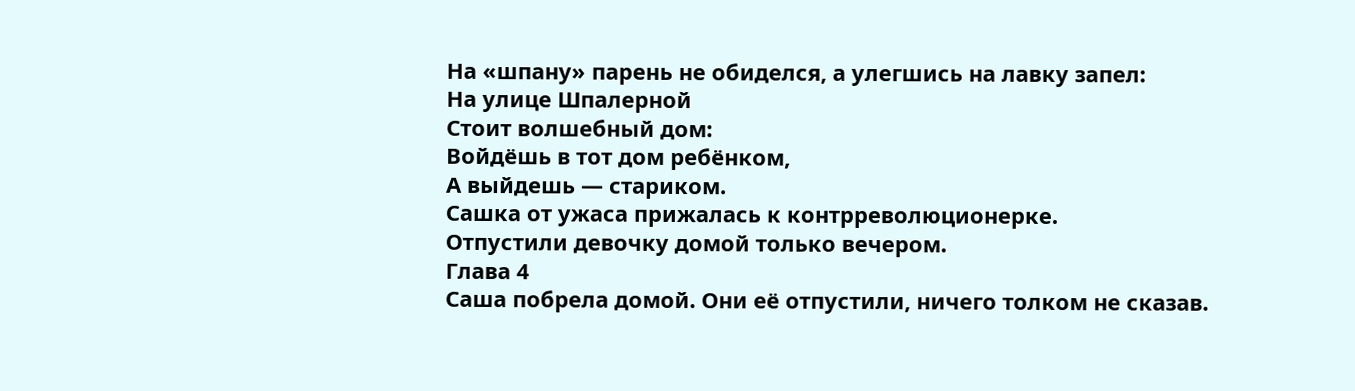На «шпану» парень не обиделся, а улегшись на лавку запел:
На улице Шпалерной
Стоит волшебный дом:
Войдёшь в тот дом ребёнком,
А выйдешь — стариком.
Сашка от ужаса прижалась к контрреволюционерке.
Отпустили девочку домой только вечером.
Глава 4
Саша побрела домой. Они её отпустили, ничего толком не сказав.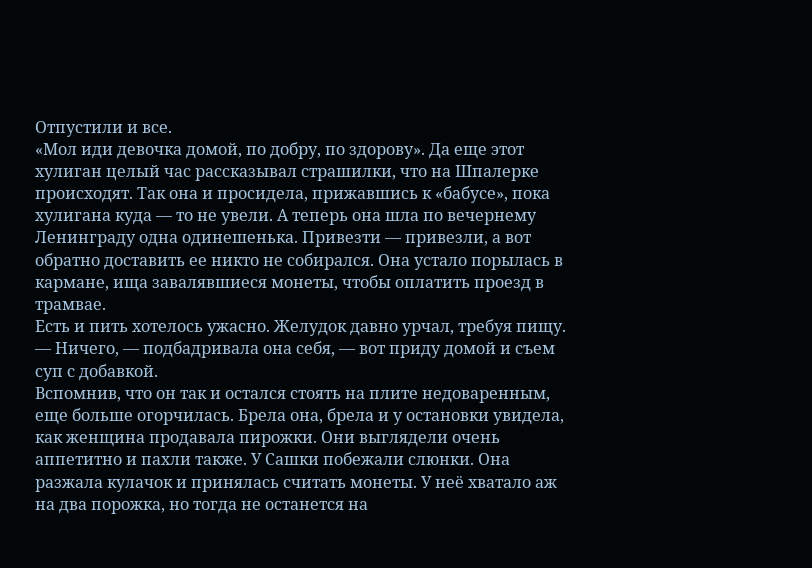Отпустили и все.
«Мол иди девочка домой, по добру, по здорову». Да еще этот хулиган целый час рассказывал страшилки, что на Шпалерке происходят. Так она и просидела, прижавшись к «бабусе», пока хулигана куда — то не увели. А теперь она шла по вечернему Ленинграду одна одинешенька. Привезти — привезли, а вот обратно доставить ее никто не собирался. Она устало порылась в кармане, ища завалявшиеся монеты, чтобы оплатить проезд в трамвае.
Есть и пить хотелось ужасно. Желудок давно урчал, требуя пищу.
— Ничего, — подбадривала она себя, — вот приду домой и съем суп с добавкой.
Вспомнив, что он так и остался стоять на плите недоваренным, еще больше огорчилась. Брела она, брела и у остановки увидела, как женщина продавала пирожки. Они выглядели очень аппетитно и пахли также. У Сашки побежали слюнки. Она разжала кулачок и принялась считать монеты. У неё хватало аж на два порожка, но тогда не останется на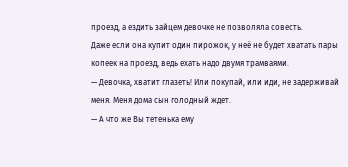проезд, а ездить зайцем девочке не позволяла совесть.
Даже если она купит один пирожок, у неё не будет хватать пары копеек на проезд, ведь ехать надо двумя трамваями.
— Девочка, хватит глазеть! Или покупай, или иди, не задерживай меня. Меня дома сын голодный ждет.
— А что же Вы тетенька ему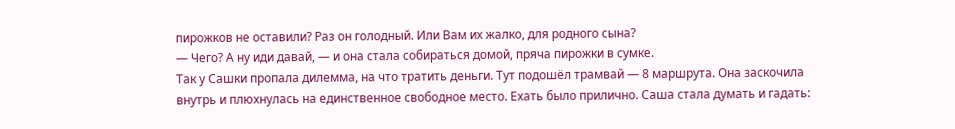пирожков не оставили? Раз он голодный. Или Вам их жалко, для родного сына?
— Чего? А ну иди давай, — и она стала собираться домой, пряча пирожки в сумке.
Так у Сашки пропала дилемма, на что тратить деньги. Тут подошёл трамвай — 8 маршрута. Она заскочила внутрь и плюхнулась на единственное свободное место. Ехать было прилично. Саша стала думать и гадать: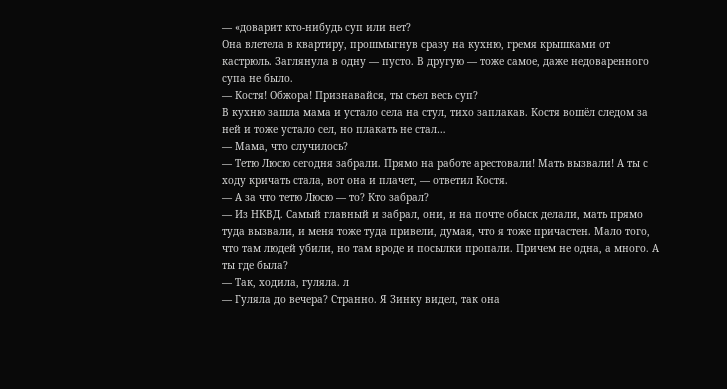— «доварит кто-нибудь суп или нет?
Она влетела в квартиру, прошмыгнув сразу на кухню, гремя крышками от кастрюль. Заглянула в одну — пусто. В другую — тоже самое, даже недоваренного супа не было.
— Костя! Обжора! Признавайся, ты съел весь суп?
В кухню зашла мама и устало села на стул, тихо заплакав. Костя вошёл следом за ней и тоже устало сел, но плакать не стал…
— Мама, что случилось?
— Тетю Люсю сегодня забрали. Прямо на работе арестовали! Мать вызвали! А ты с ходу кричать стала, вот она и плачет, — ответил Костя.
— А за что тетю Люсю — то? Кто забрал?
— Из НКВД. Самый главный и забрал, они, и на почте обыск делали, мать прямо туда вызвали, и меня тоже туда привели, думая, что я тоже причастен. Мало того, что там людей убили, но там вроде и посылки пропали. Причем не одна, а много. А ты где была?
— Так, ходила, гуляла. л
— Гуляла до вечера? Странно. Я Зинку видел, так она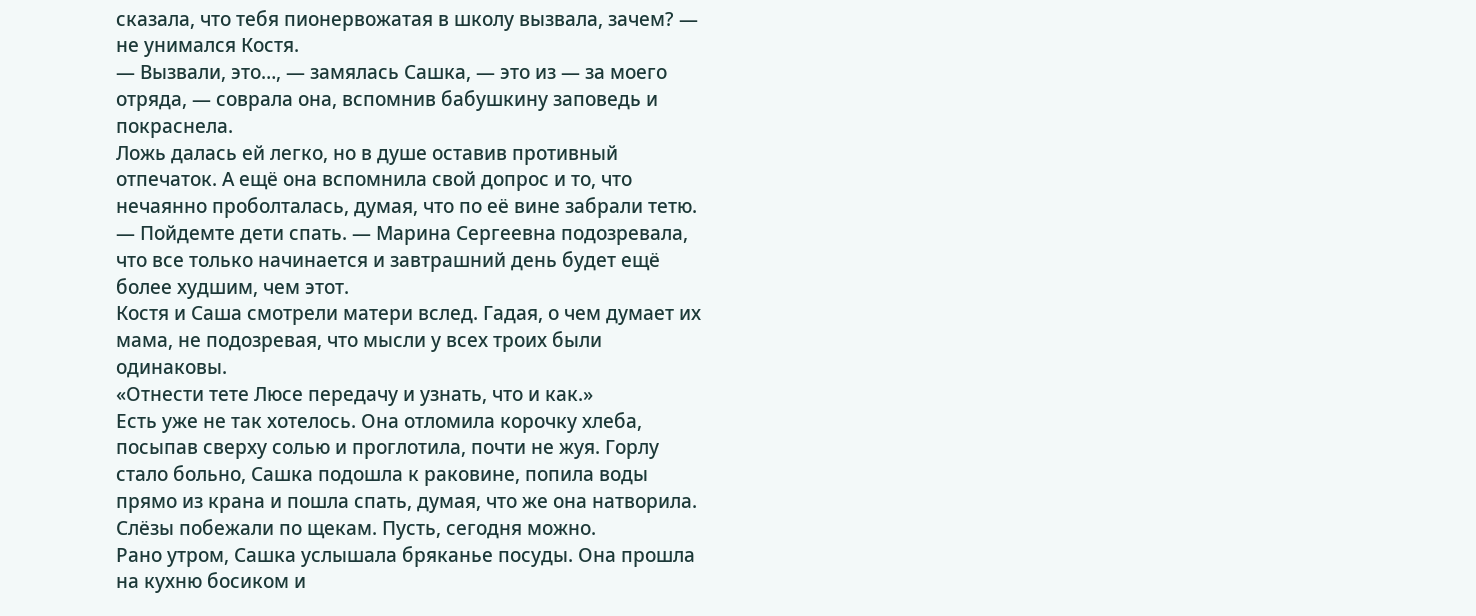сказала, что тебя пионервожатая в школу вызвала, зачем? — не унимался Костя.
— Вызвали, это…, — замялась Сашка, — это из — за моего отряда, — соврала она, вспомнив бабушкину заповедь и покраснела.
Ложь далась ей легко, но в душе оставив противный отпечаток. А ещё она вспомнила свой допрос и то, что нечаянно проболталась, думая, что по её вине забрали тетю.
— Пойдемте дети спать. — Марина Сергеевна подозревала, что все только начинается и завтрашний день будет ещё более худшим, чем этот.
Костя и Саша смотрели матери вслед. Гадая, о чем думает их мама, не подозревая, что мысли у всех троих были одинаковы.
«Отнести тете Люсе передачу и узнать, что и как.»
Есть уже не так хотелось. Она отломила корочку хлеба, посыпав сверху солью и проглотила, почти не жуя. Горлу стало больно, Сашка подошла к раковине, попила воды прямо из крана и пошла спать, думая, что же она натворила. Слёзы побежали по щекам. Пусть, сегодня можно.
Рано утром, Сашка услышала бряканье посуды. Она прошла на кухню босиком и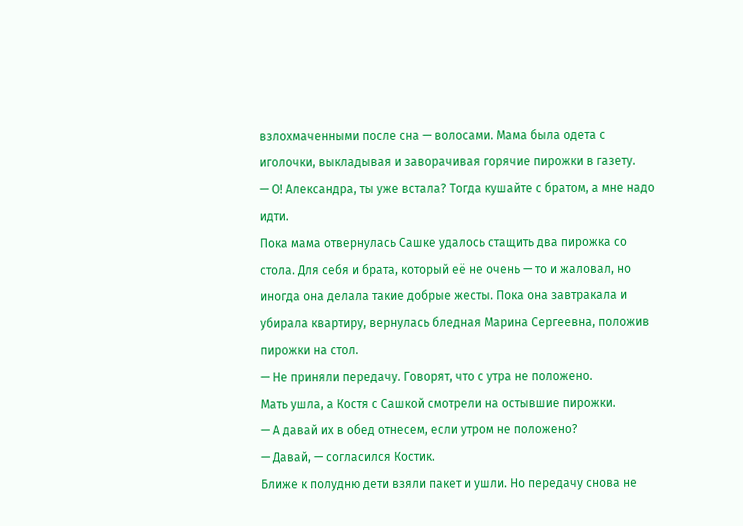взлохмаченными после сна — волосами. Мама была одета с иголочки, выкладывая и заворачивая горячие пирожки в газету.
— О! Александра, ты уже встала? Тогда кушайте с братом, а мне надо идти.
Пока мама отвернулась Сашке удалось стащить два пирожка со стола. Для себя и брата, который её не очень — то и жаловал, но иногда она делала такие добрые жесты. Пока она завтракала и убирала квартиру, вернулась бледная Марина Сергеевна, положив пирожки на стол.
— Не приняли передачу. Говорят, что с утра не положено.
Мать ушла, а Костя с Сашкой смотрели на остывшие пирожки.
— А давай их в обед отнесем, если утром не положено?
— Давай, — согласился Костик.
Ближе к полудню дети взяли пакет и ушли. Но передачу снова не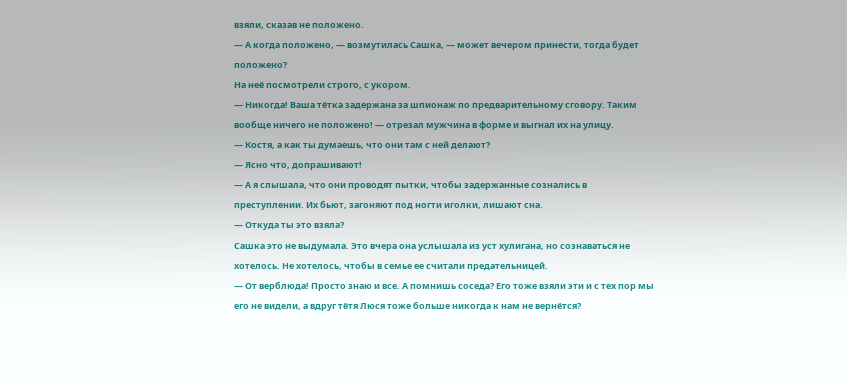взяли, сказав не положено.
— А когда положено, — возмутилась Сашка, — может вечером принести, тогда будет положено?
На неё посмотрели строго, с укором.
— Никогда! Ваша тётка задержана за шпионаж по предварительному сговору. Таким вообще ничего не положено! — отрезал мужчина в форме и выгнал их на улицу.
— Костя, а как ты думаешь, что они там с ней делают?
— Ясно что, допрашивают!
— А я слышала, что они проводят пытки, чтобы задержанные сознались в преступлении. Их бьют, загоняют под ногти иголки, лишают сна.
— Откуда ты это взяла?
Сашка это не выдумала. Это вчера она услышала из уст хулигана, но сознаваться не хотелось. Не хотелось, чтобы в семье ее считали предательницей.
— От верблюда! Просто знаю и все. А помнишь соседа? Его тоже взяли эти и с тех пор мы его не видели, а вдруг тётя Люся тоже больше никогда к нам не вернётся?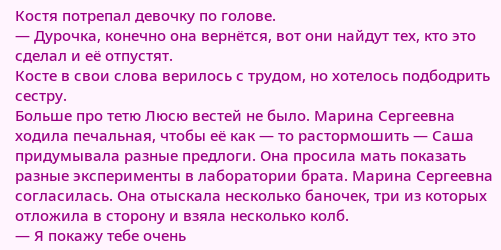Костя потрепал девочку по голове.
— Дурочка, конечно она вернётся, вот они найдут тех, кто это сделал и её отпустят.
Косте в свои слова верилось с трудом, но хотелось подбодрить сестру.
Больше про тетю Люсю вестей не было. Марина Сергеевна ходила печальная, чтобы её как — то растормошить — Саша придумывала разные предлоги. Она просила мать показать разные эксперименты в лаборатории брата. Марина Сергеевна согласилась. Она отыскала несколько баночек, три из которых отложила в сторону и взяла несколько колб.
— Я покажу тебе очень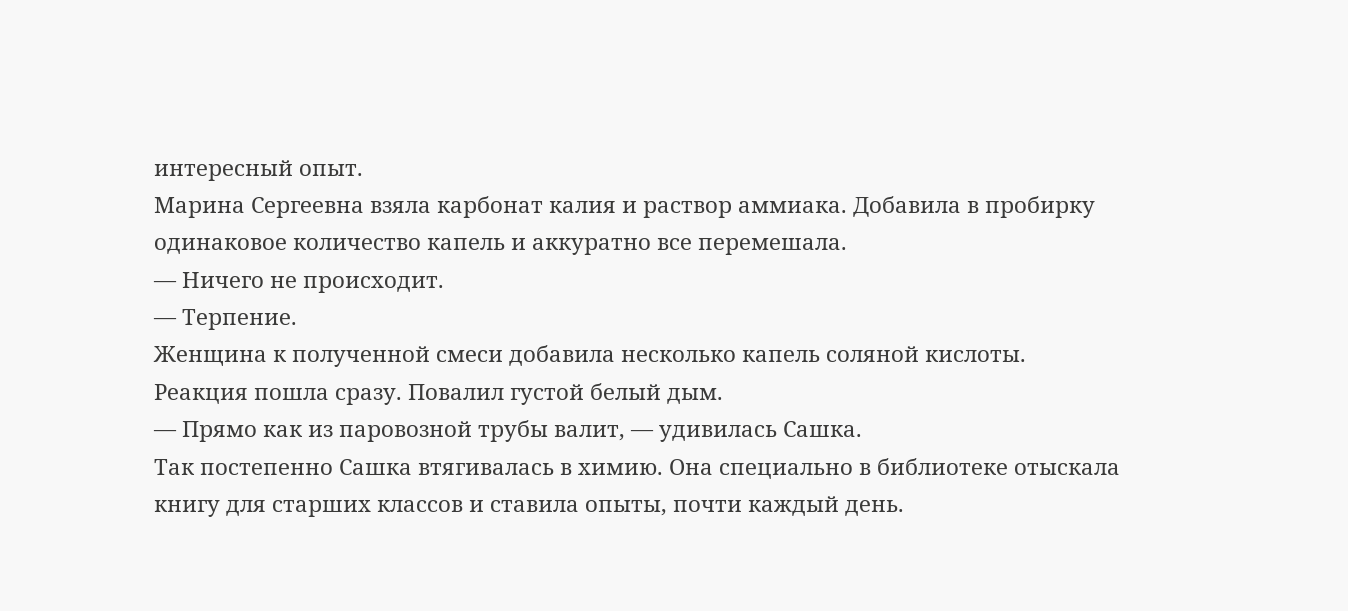интересный опыт.
Марина Сергеевна взяла карбонат калия и раствор аммиака. Добавила в пробирку одинаковое количество капель и аккуратно все перемешала.
— Ничего не происходит.
— Терпение.
Женщина к полученной смеси добавила несколько капель соляной кислоты. Реакция пошла сразу. Повалил густой белый дым.
— Прямо как из паровозной трубы валит, — удивилась Сашка.
Так постепенно Сашка втягивалась в химию. Она специально в библиотеке отыскала книгу для старших классов и ставила опыты, почти каждый день.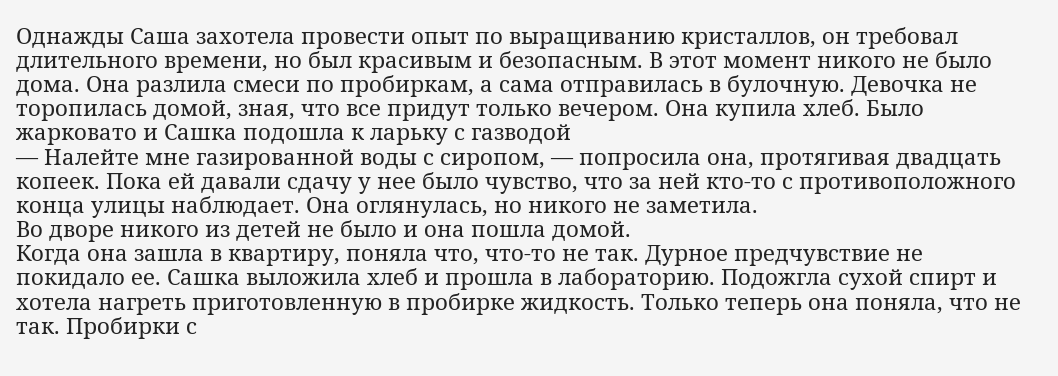Однажды Саша захотела провести опыт по выращиванию кристаллов, он требовал длительного времени, но был красивым и безопасным. В этот момент никого не было дома. Она разлила смеси по пробиркам, а сама отправилась в булочную. Девочка не торопилась домой, зная, что все придут только вечером. Она купила хлеб. Было жарковато и Сашка подошла к ларьку с газводой
— Налейте мне газированной воды с сиропом, — попросила она, протягивая двадцать копеек. Пока ей давали сдачу у нее было чувство, что за ней кто-то с противоположного конца улицы наблюдает. Она оглянулась, но никого не заметила.
Во дворе никого из детей не было и она пошла домой.
Когда она зашла в квартиру, поняла что, что-то не так. Дурное предчувствие не покидало ее. Сашка выложила хлеб и прошла в лабораторию. Подожгла сухой спирт и хотела нагреть приготовленную в пробирке жидкость. Только теперь она поняла, что не так. Пробирки с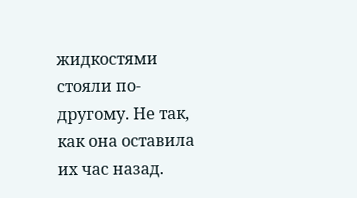жидкостями стояли по-другому. Не так, как она оставила их час назад.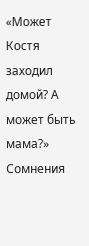«Может Костя заходил домой? А может быть мама?» Сомнения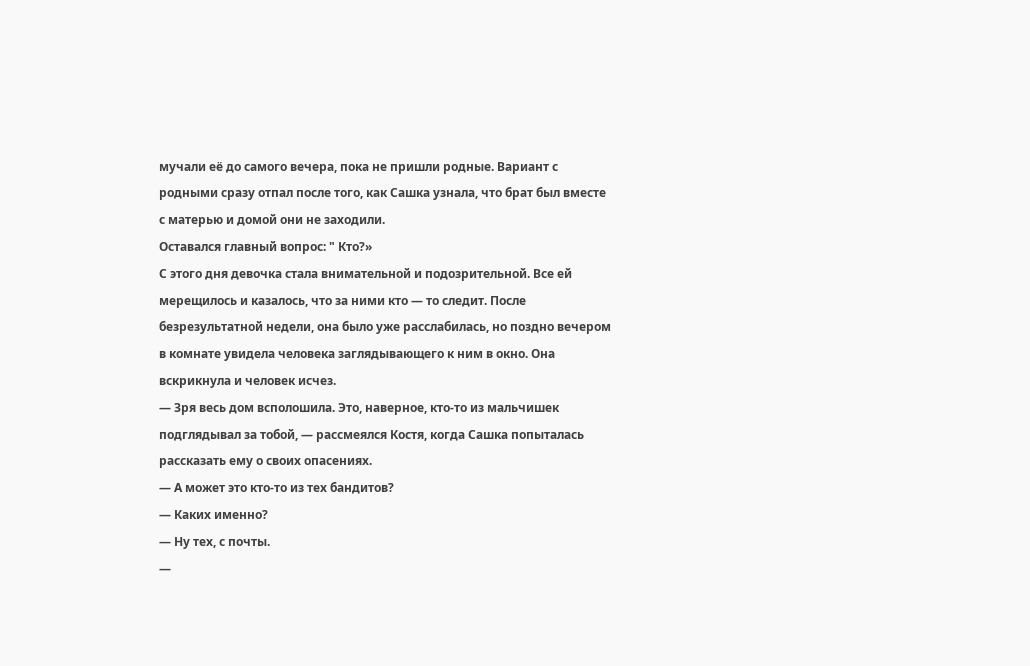мучали её до самого вечера, пока не пришли родные. Вариант с родными сразу отпал после того, как Сашка узнала, что брат был вместе с матерью и домой они не заходили.
Оставался главный вопрос: " Кто?»
С этого дня девочка стала внимательной и подозрительной. Все ей мерещилось и казалось, что за ними кто — то следит. После безрезультатной недели, она было уже расслабилась, но поздно вечером в комнате увидела человека заглядывающего к ним в окно. Она вскрикнула и человек исчез.
— Зря весь дом всполошила. Это, наверное, кто-то из мальчишек подглядывал за тобой, — рассмеялся Костя, когда Сашка попыталась рассказать ему о своих опасениях.
— А может это кто-то из тех бандитов?
— Каких именно?
— Ну тех, с почты.
—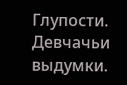Глупости. Девчачьи выдумки.